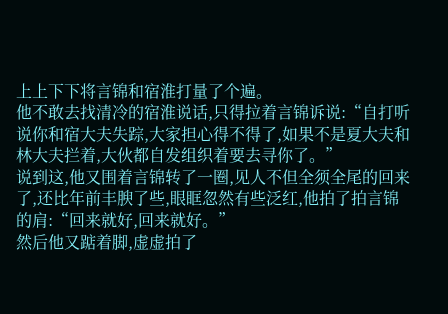上上下下将言锦和宿淮打量了个遍。
他不敢去找清冷的宿淮说话,只得拉着言锦诉说:“自打听说你和宿大夫失踪,大家担心得不得了,如果不是夏大夫和林大夫拦着,大伙都自发组织着要去寻你了。”
说到这,他又围着言锦转了一圈,见人不但全须全尾的回来了,还比年前丰腴了些,眼眶忽然有些泛红,他拍了拍言锦的肩:“回来就好,回来就好。”
然后他又踮着脚,虚虚拍了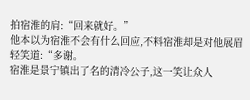拍宿淮的肩:“回来就好。”
他本以为宿淮不会有什么回应,不料宿淮却是对他展眉轻笑道:“多谢。
宿淮是景宁镇出了名的清冷公子,这一笑让众人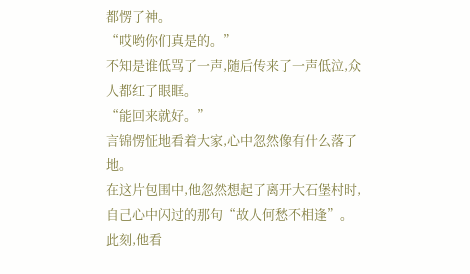都愣了神。
“哎哟你们真是的。”
不知是谁低骂了一声,随后传来了一声低泣,众人都红了眼眶。
“能回来就好。”
言锦愣怔地看着大家,心中忽然像有什么落了地。
在这片包围中,他忽然想起了离开大石堡村时,自己心中闪过的那句“故人何愁不相逢”。
此刻,他看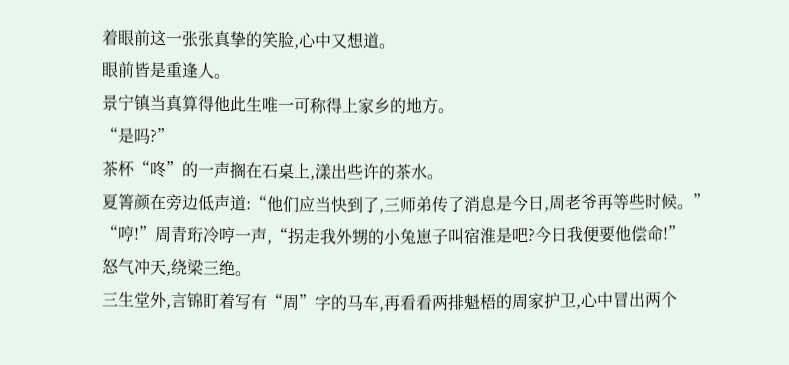着眼前这一张张真挚的笑脸,心中又想道。
眼前皆是重逢人。
景宁镇当真算得他此生唯一可称得上家乡的地方。
“是吗?”
茶杯“咚”的一声搁在石桌上,漾出些许的茶水。
夏箐颜在旁边低声道:“他们应当快到了,三师弟传了消息是今日,周老爷再等些时候。”
“哼!”周青珩冷哼一声,“拐走我外甥的小兔崽子叫宿淮是吧?今日我便要他偿命!”
怒气冲天,绕梁三绝。
三生堂外,言锦盯着写有“周”字的马车,再看看两排魁梧的周家护卫,心中冒出两个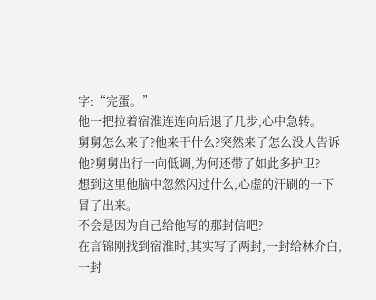字:“完蛋。”
他一把拉着宿淮连连向后退了几步,心中急转。
舅舅怎么来了?他来干什么?突然来了怎么没人告诉他?舅舅出行一向低调,为何还带了如此多护卫?
想到这里他脑中忽然闪过什么,心虚的汗刷的一下冒了出来。
不会是因为自己给他写的那封信吧?
在言锦刚找到宿淮时,其实写了两封,一封给林介白,一封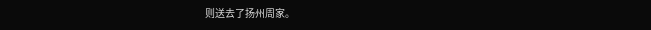则送去了扬州周家。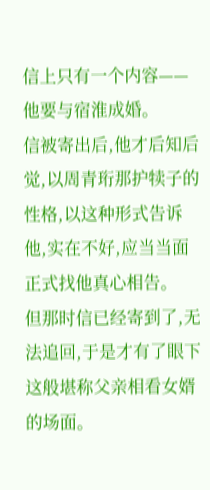信上只有一个内容——他要与宿淮成婚。
信被寄出后,他才后知后觉,以周青珩那护犊子的性格,以这种形式告诉他,实在不好,应当当面正式找他真心相告。
但那时信已经寄到了,无法追回,于是才有了眼下这般堪称父亲相看女婿的场面。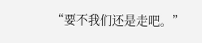“要不我们还是走吧。”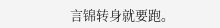言锦转身就要跑。